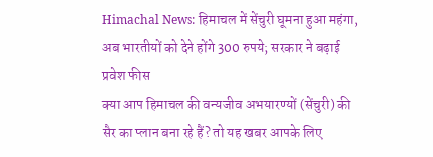Himachal News: हिमाचल में सेंचुरी घूमना हुआ महंगा, अब भारतीयों को देने होंगे 300 रुपये; सरकार ने बढ़ाई प्रवेश फीस
क्या आप हिमाचल की वन्यजीव अभयारण्यों (सेंचुरी) की सैर का प्लान बना रहे हैं? तो यह खबर आपके लिए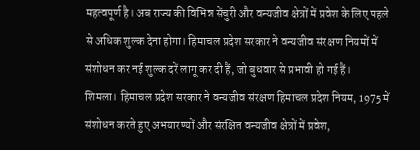महत्वपूर्ण है। अब राज्य की विभिन्न सेंचुरी और वन्यजीव क्षेत्रों में प्रवेश के लिए पहले से अधिक शुल्क देना होगा। हिमाचल प्रदेश सरकार ने वन्यजीव संरक्षण नियमों में संशोधन कर नई शुल्क दरें लागू कर दी हैं, जो बुधवार से प्रभावी हो गई हैं।
शिमला। हिमाचल प्रदेश सरकार ने वन्यजीव संरक्षण हिमाचल प्रदेश नियम, 1975 में संशोधन करते हुए अभयारण्यों और संरक्षित वन्यजीव क्षेत्रों में प्रवेश,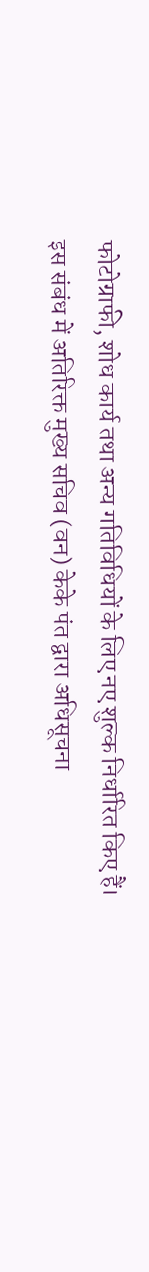फोटोग्राफी, शोध कार्य तथा अन्य गतिविधियों के लिए नए शुल्क निर्धारित किए हैं। इस संबंध में अतिरिक्त मुख्य सचिव (वन) केके पंत द्वारा अधिसूचना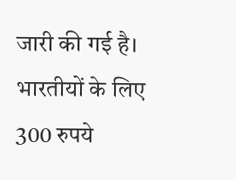जारी की गई है।
भारतीयों के लिए 300 रुपये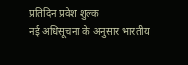प्रतिदिन प्रवेश शुल्क
नई अधिसूचना के अनुसार भारतीय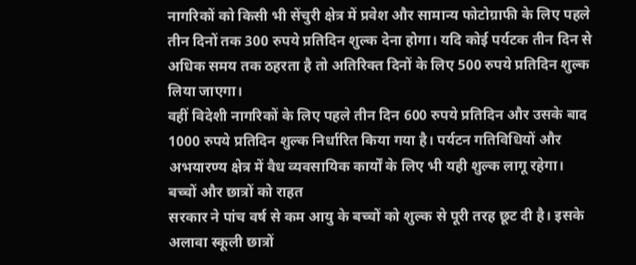नागरिकों को किसी भी सेंचुरी क्षेत्र में प्रवेश और सामान्य फोटोग्राफी के लिए पहले तीन दिनों तक 300 रुपये प्रतिदिन शुल्क देना होगा। यदि कोई पर्यटक तीन दिन से अधिक समय तक ठहरता है तो अतिरिक्त दिनों के लिए 500 रुपये प्रतिदिन शुल्क लिया जाएगा।
वहीं विदेशी नागरिकों के लिए पहले तीन दिन 600 रुपये प्रतिदिन और उसके बाद 1000 रुपये प्रतिदिन शुल्क निर्धारित किया गया है। पर्यटन गतिविधियों और अभयारण्य क्षेत्र में वैध व्यवसायिक कार्यों के लिए भी यही शुल्क लागू रहेगा।
बच्चों और छात्रों को राहत
सरकार ने पांच वर्ष से कम आयु के बच्चों को शुल्क से पूरी तरह छूट दी है। इसके अलावा स्कूली छात्रों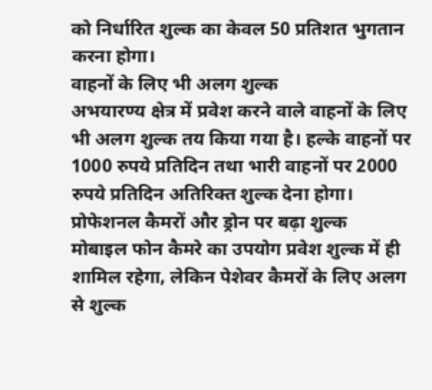को निर्धारित शुल्क का केवल 50 प्रतिशत भुगतान करना होगा।
वाहनों के लिए भी अलग शुल्क
अभयारण्य क्षेत्र में प्रवेश करने वाले वाहनों के लिए भी अलग शुल्क तय किया गया है। हल्के वाहनों पर 1000 रुपये प्रतिदिन तथा भारी वाहनों पर 2000 रुपये प्रतिदिन अतिरिक्त शुल्क देना होगा।
प्रोफेशनल कैमरों और ड्रोन पर बढ़ा शुल्क
मोबाइल फोन कैमरे का उपयोग प्रवेश शुल्क में ही शामिल रहेगा, लेकिन पेशेवर कैमरों के लिए अलग से शुल्क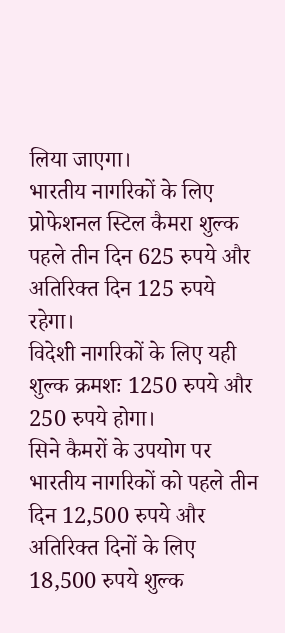लिया जाएगा।
भारतीय नागरिकों के लिए प्रोफेशनल स्टिल कैमरा शुल्क पहले तीन दिन 625 रुपये और अतिरिक्त दिन 125 रुपये रहेगा।
विदेशी नागरिकों के लिए यही शुल्क क्रमशः 1250 रुपये और 250 रुपये होगा।
सिने कैमरों के उपयोग पर भारतीय नागरिकों को पहले तीन दिन 12,500 रुपये और अतिरिक्त दिनों के लिए 18,500 रुपये शुल्क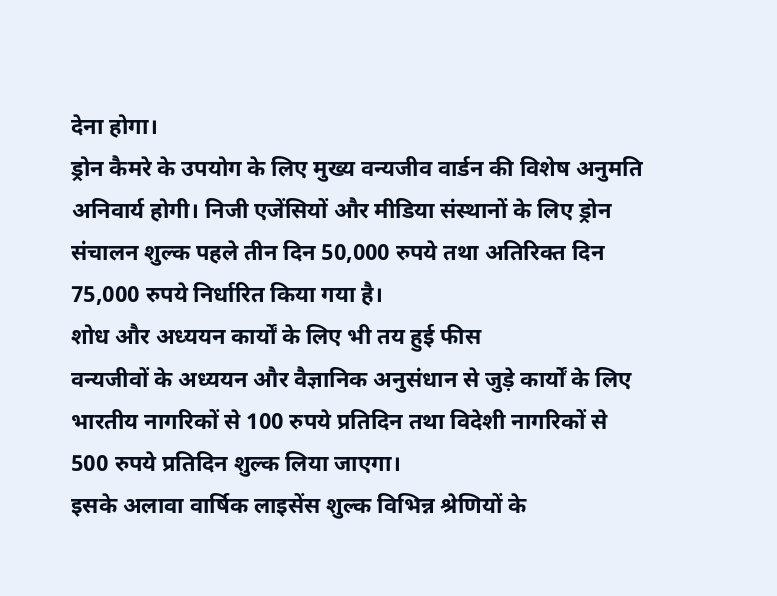देना होगा।
ड्रोन कैमरे के उपयोग के लिए मुख्य वन्यजीव वार्डन की विशेष अनुमति अनिवार्य होगी। निजी एजेंसियों और मीडिया संस्थानों के लिए ड्रोन संचालन शुल्क पहले तीन दिन 50,000 रुपये तथा अतिरिक्त दिन 75,000 रुपये निर्धारित किया गया है।
शोध और अध्ययन कार्यों के लिए भी तय हुई फीस
वन्यजीवों के अध्ययन और वैज्ञानिक अनुसंधान से जुड़े कार्यों के लिए भारतीय नागरिकों से 100 रुपये प्रतिदिन तथा विदेशी नागरिकों से 500 रुपये प्रतिदिन शुल्क लिया जाएगा।
इसके अलावा वार्षिक लाइसेंस शुल्क विभिन्न श्रेणियों के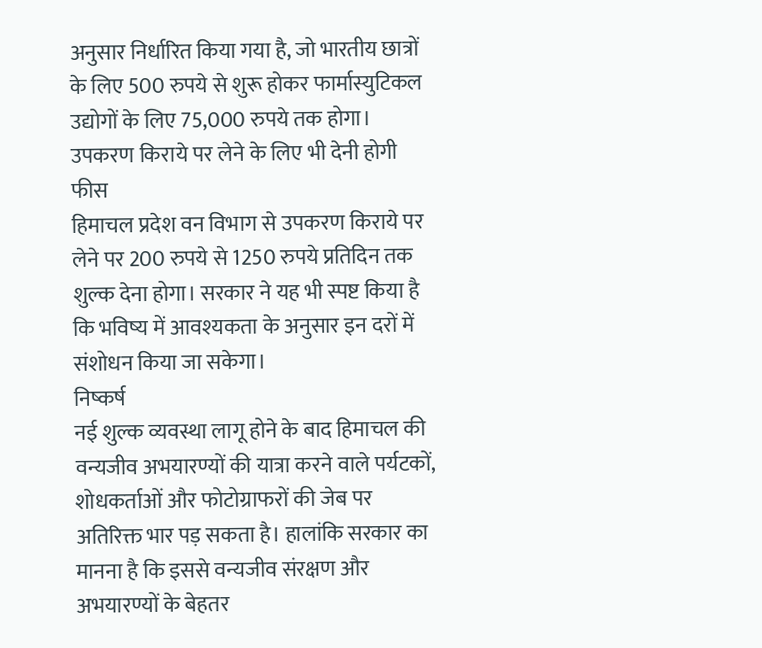अनुसार निर्धारित किया गया है, जो भारतीय छात्रों के लिए 500 रुपये से शुरू होकर फार्मास्युटिकल उद्योगों के लिए 75,000 रुपये तक होगा।
उपकरण किराये पर लेने के लिए भी देनी होगी फीस
हिमाचल प्रदेश वन विभाग से उपकरण किराये पर लेने पर 200 रुपये से 1250 रुपये प्रतिदिन तक शुल्क देना होगा। सरकार ने यह भी स्पष्ट किया है कि भविष्य में आवश्यकता के अनुसार इन दरों में संशोधन किया जा सकेगा।
निष्कर्ष
नई शुल्क व्यवस्था लागू होने के बाद हिमाचल की वन्यजीव अभयारण्यों की यात्रा करने वाले पर्यटकों, शोधकर्ताओं और फोटोग्राफरों की जेब पर अतिरिक्त भार पड़ सकता है। हालांकि सरकार का मानना है कि इससे वन्यजीव संरक्षण और अभयारण्यों के बेहतर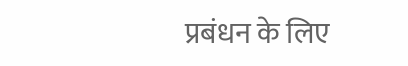प्रबंधन के लिए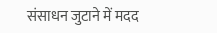संसाधन जुटाने में मदद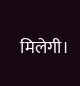मिलेगी।